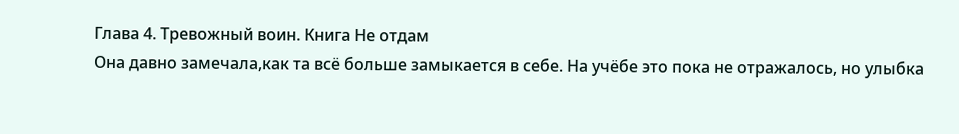Глава 4. Тревожный воин. Книга Не отдам
Она давно замечала,как та всё больше замыкается в себе. На учёбе это пока не отражалось, но улыбка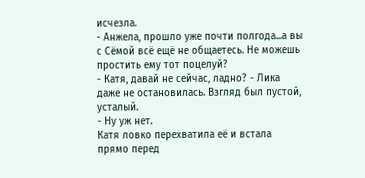исчезла.
- Анжела, прошло уже почти полгода...а вы с Сёмой всё ещё не общаетесь. Не можешь простить ему тот поцелуй?
- Катя, давай не сейчас, ладно? - Лика даже не остановилась. Взгляд был пустой, усталый.
- Ну уж нет.
Катя ловко перехватила её и встала прямо перед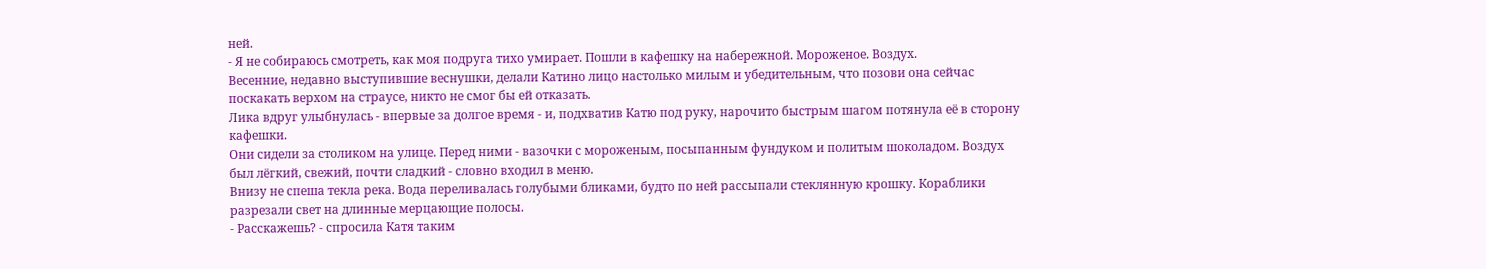ней.
- Я не собираюсь смотреть, как моя подруга тихо умирает. Пошли в кафешку на набережной. Мороженое. Воздух.
Весенние, недавно выступившие веснушки, делали Катино лицо настолько милым и убедительным, что позови она сейчас поскакать верхом на страусе, никто не смог бы ей отказать.
Лика вдруг улыбнулась - впервые за долгое время - и, подхватив Катю под руку, нарочито быстрым шагом потянула её в сторону кафешки.
Они сидели за столиком на улице. Перед ними - вазочки с мороженым, посыпанным фундуком и политым шоколадом. Воздух был лёгкий, свежий, почти сладкий - словно входил в меню.
Внизу не спеша текла река. Вода переливалась голубыми бликами, будто по ней рассыпали стеклянную крошку. Кораблики разрезали свет на длинные мерцающие полосы.
- Расскажешь? - спросила Катя таким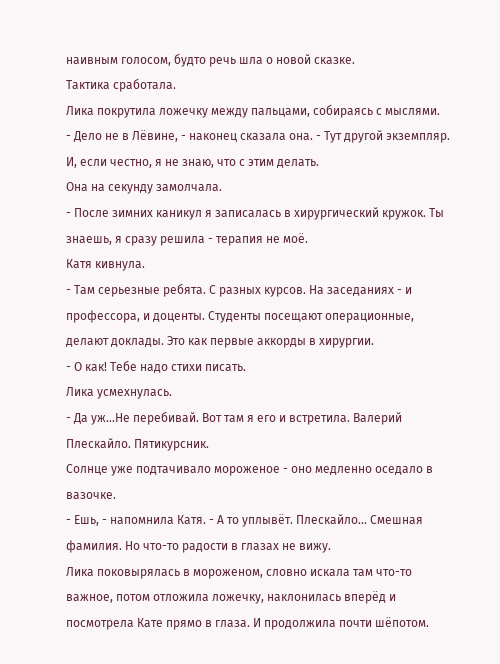наивным голосом, будто речь шла о новой сказке.
Тактика сработала.
Лика покрутила ложечку между пальцами, собираясь с мыслями.
- Дело не в Лёвине, - наконец сказала она. - Тут другой экземпляр. И, если честно, я не знаю, что с этим делать.
Она на секунду замолчала.
- После зимних каникул я записалась в хирургический кружок. Ты знаешь, я сразу решила - терапия не моё.
Катя кивнула.
- Там серьезные ребята. С разных курсов. На заседаниях - и профессора, и доценты. Студенты посещают операционные, делают доклады. Это как первые аккорды в хирургии.
- О как! Тебе надо стихи писать.
Лика усмехнулась.
- Да уж...Не перебивай. Вот там я его и встретила. Валерий Плескайло. Пятикурсник.
Солнце уже подтачивало мороженое - оно медленно оседало в вазочке.
- Ешь, - напомнила Катя. - А то уплывёт. Плескайло... Смешная фамилия. Но что-то радости в глазах не вижу.
Лика поковырялась в мороженом, словно искала там что-то важное, потом отложила ложечку, наклонилась вперёд и посмотрела Кате прямо в глаза. И продолжила почти шёпотом.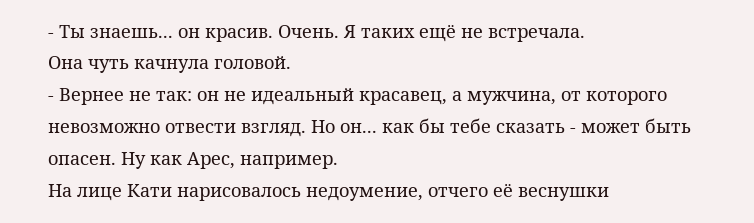- Ты знаешь... он красив. Очень. Я таких ещё не встречала.
Она чуть качнула головой.
- Вернее не так: он не идеальный красавец, а мужчина, от которого невозможно отвести взгляд. Но он... как бы тебе сказать - может быть опасен. Ну как Арес, например.
На лице Кати нарисовалось недоумение, отчего её веснушки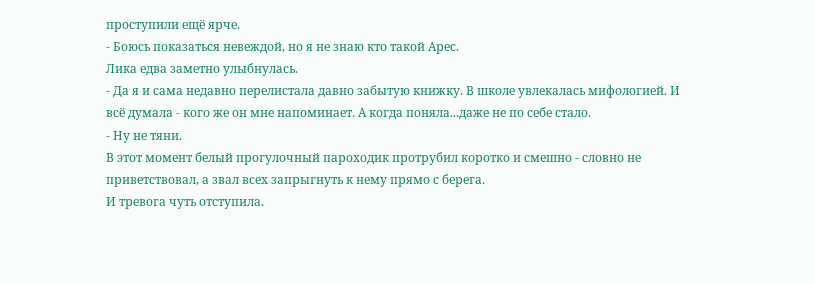проступили ещё ярче.
- Боюсь показаться невеждой, но я не знаю кто такой Арес.
Лика едва заметно улыбнулась.
- Да я и сама недавно перелистала давно забытую книжку. В школе увлекалась мифологией. И всё думала - кого же он мне напоминает. А когда поняла...даже не по себе стало.
- Ну не тяни.
В этот момент белый прогулочный пароходик протрубил коротко и смешно - словно не приветствовал, а звал всех запрыгнуть к нему прямо с берега.
И тревога чуть отступила.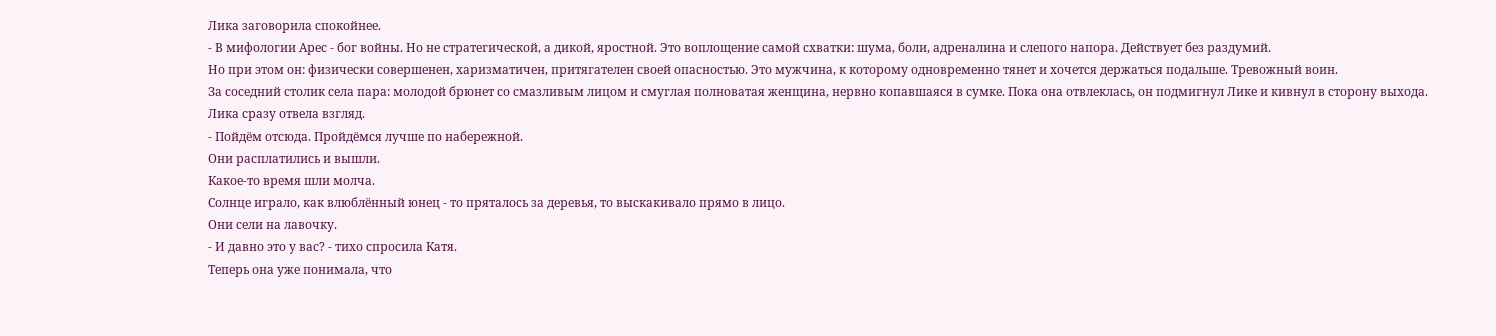Лика заговорила спокойнее.
- В мифологии Арес - бог войны. Но не стратегической, а дикой, яростной. Это воплощение самой схватки: шума, боли, адреналина и слепого напора. Действует без раздумий.
Но при этом он: физически совершенен, харизматичен, притягателен своей опасностью. Это мужчина, к которому одновременно тянет и хочется держаться подальше. Тревожный воин.
За соседний столик села пара: молодой брюнет со смазливым лицом и смуглая полноватая женщина, нервно копавшаяся в сумке. Пока она отвлеклась, он подмигнул Лике и кивнул в сторону выхода.
Лика сразу отвела взгляд.
- Пойдём отсюда. Пройдёмся лучше по набережной.
Они расплатились и вышли.
Какое-то время шли молча.
Солнце играло, как влюблённый юнец - то пряталось за деревья, то выскакивало прямо в лицо.
Они сели на лавочку.
- И давно это у вас? - тихо спросила Катя.
Теперь она уже понимала, что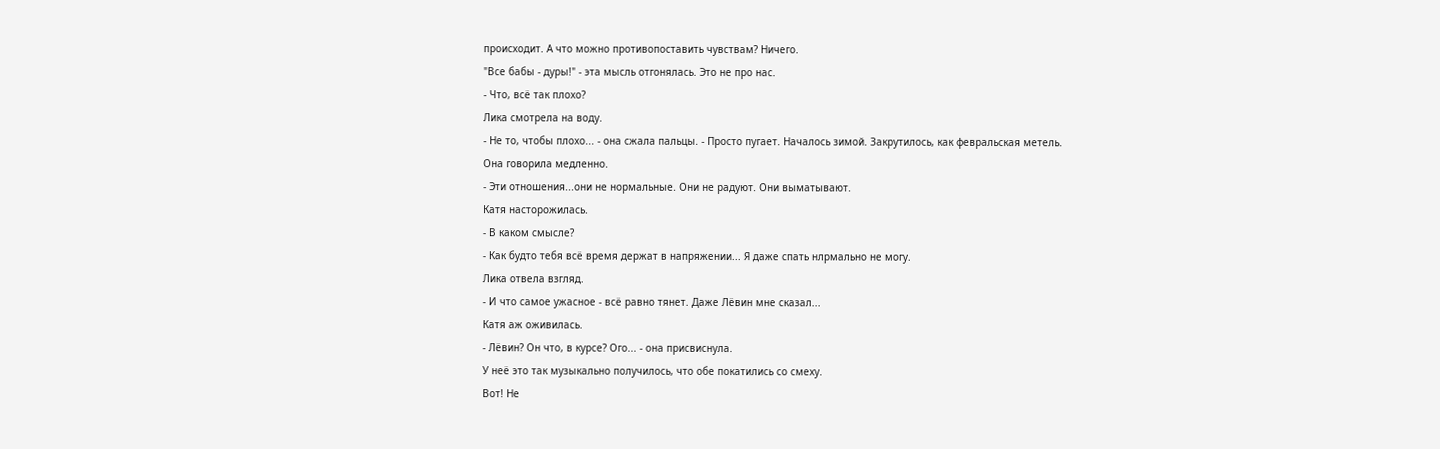происходит. А что можно противопоставить чувствам? Ничего.
"Все бабы - дуры!" - эта мысль отгонялась. Это не про нас.
- Что, всё так плохо?
Лика смотрела на воду.
- Не то, чтобы плохо... - она сжала пальцы. - Просто пугает. Началось зимой. Закрутилось, как февральская метель.
Она говорила медленно.
- Эти отношения...они не нормальные. Они не радуют. Они выматывают.
Катя насторожилась.
- В каком смысле?
- Как будто тебя всё время держат в напряжении... Я даже спать нлрмально не могу.
Лика отвела взгляд.
- И что самое ужасное - всё равно тянет. Даже Лёвин мне сказал...
Катя аж оживилась.
- Лёвин? Он что, в курсе? Ого... - она присвиснула.
У неё это так музыкально получилось, что обе покатились со смеху.
Вот! Не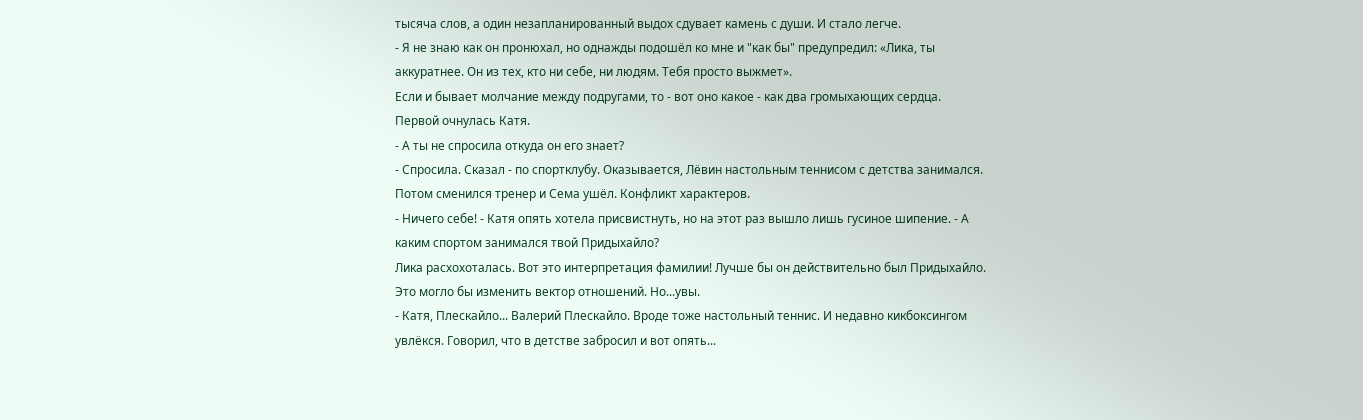тысяча слов, а один незапланированный выдох сдувает камень с души. И стало легче.
- Я не знаю как он пронюхал, но однажды подошёл ко мне и "как бы" предупредил: «Лика, ты аккуратнее. Он из тех, кто ни себе, ни людям. Тебя просто выжмет».
Если и бывает молчание между подругами, то - вот оно какое - как два громыхающих сердца.
Первой очнулась Катя.
- А ты не спросила откуда он его знает?
- Спросила. Сказал - по спортклубу. Оказывается, Лёвин настольным теннисом с детства занимался. Потом сменился тренер и Сема ушёл. Конфликт характеров.
- Ничего себе! - Катя опять хотела присвистнуть, но на этот раз вышло лишь гусиное шипение. - А каким спортом занимался твой Придыхайло?
Лика расхохоталась. Вот это интерпретация фамилии! Лучше бы он действительно был Придыхайло. Это могло бы изменить вектор отношений. Но...увы.
- Катя, Плескайло... Валерий Плескайло. Вроде тоже настольный теннис. И недавно кикбоксингом увлёкся. Говорил, что в детстве забросил и вот опять...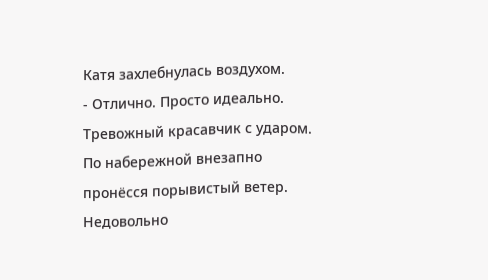Катя захлебнулась воздухом.
- Отлично. Просто идеально.
Тревожный красавчик с ударом.
По набережной внезапно пронёсся порывистый ветер. Недовольно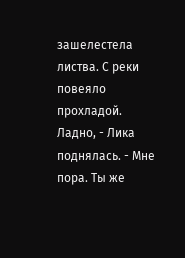зашелестела листва. С реки повеяло прохладой.
Ладно, - Лика поднялась. - Мне пора. Ты же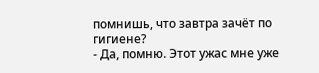помнишь, что завтра зачёт по гигиене?
- Да, помню. Этот ужас мне уже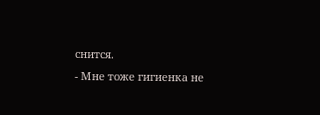снится.
- Мне тоже гигиенка не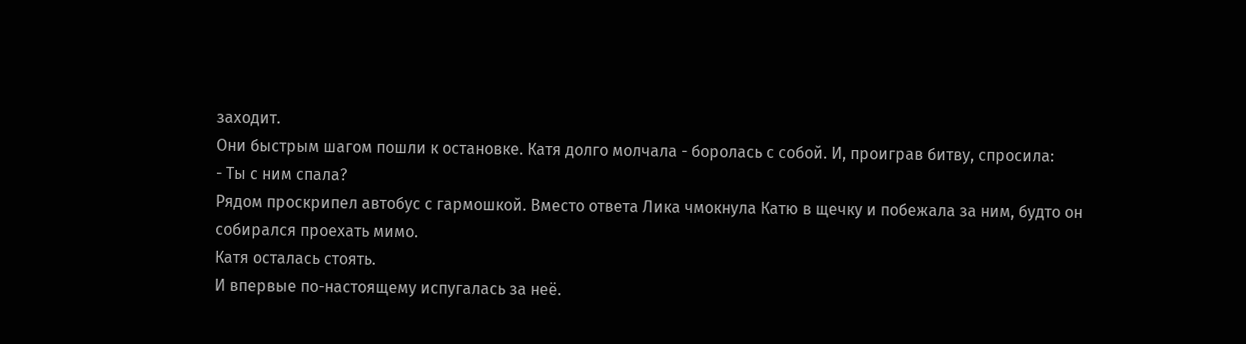заходит.
Они быстрым шагом пошли к остановке. Катя долго молчала - боролась с собой. И, проиграв битву, спросила:
- Ты с ним спала?
Рядом проскрипел автобус с гармошкой. Вместо ответа Лика чмокнула Катю в щечку и побежала за ним, будто он собирался проехать мимо.
Катя осталась стоять.
И впервые по-настоящему испугалась за неё.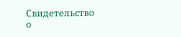Свидетельство о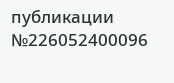публикации №226052400096